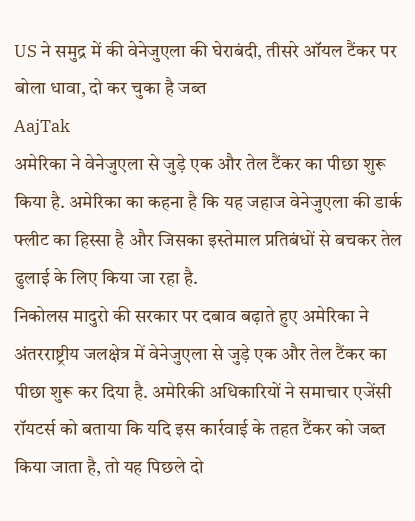US ने समुद्र में की वेनेजुएला की घेराबंदी, तीसरे ऑयल टैंकर पर बोला धावा, दो कर चुका है जब्त
AajTak
अमेरिका ने वेनेजुएला से जुड़े एक और तेल टैंकर का पीछा शुरू किया है. अमेरिका का कहना है कि यह जहाज वेनेजुएला की डार्क फ्लीट का हिस्सा है और जिसका इस्तेमाल प्रतिबंधों से बचकर तेल ढुलाई के लिए किया जा रहा है.
निकोलस मादुरो की सरकार पर दबाव बढ़ाते हुए अमेरिका ने अंतरराष्ट्रीय जलक्षेत्र में वेनेजुएला से जुड़े एक और तेल टैंकर का पीछा शुरू कर दिया है. अमेरिकी अधिकारियों ने समाचार एजेंसी रॉयटर्स को बताया कि यदि इस कार्रवाई के तहत टैंकर को जब्त किया जाता है, तो यह पिछले दो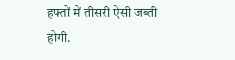हफ्तों में तीसरी ऐसी जब्ती होगी.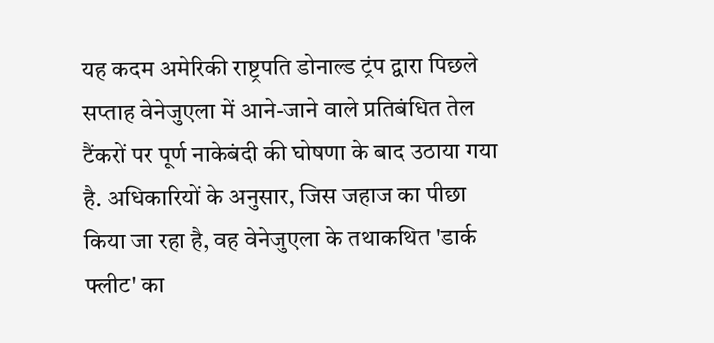यह कदम अमेरिकी राष्ट्रपति डोनाल्ड ट्रंप द्वारा पिछले सप्ताह वेनेजुएला में आने-जाने वाले प्रतिबंधित तेल टैंकरों पर पूर्ण नाकेबंदी की घोषणा के बाद उठाया गया है. अधिकारियों के अनुसार, जिस जहाज का पीछा किया जा रहा है, वह वेनेजुएला के तथाकथित 'डार्क फ्लीट' का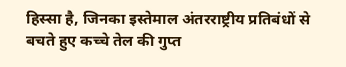हिस्सा है, जिनका इस्तेमाल अंतरराष्ट्रीय प्रतिबंधों से बचते हुए कच्चे तेल की गुप्त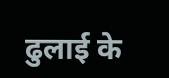ढुलाई के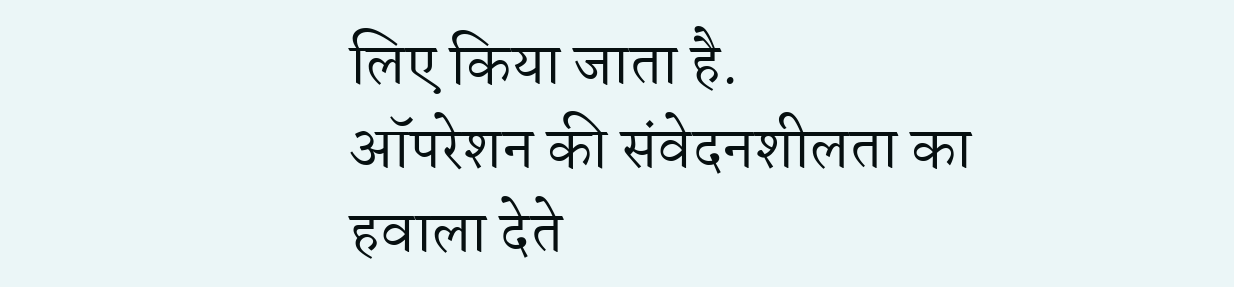लिए किया जाता है.
ऑपरेशन की संवेदनशीलता का हवाला देते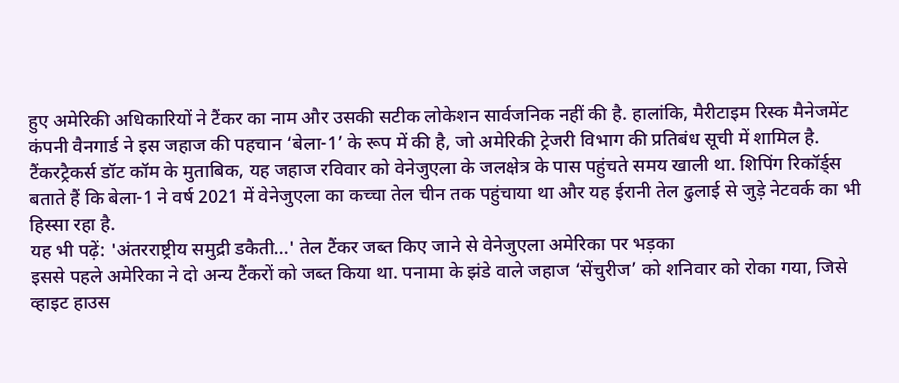हुए अमेरिकी अधिकारियों ने टैंकर का नाम और उसकी सटीक लोकेशन सार्वजनिक नहीं की है. हालांकि, मैरीटाइम रिस्क मैनेजमेंट कंपनी वैनगार्ड ने इस जहाज की पहचान ‘बेला-1’ के रूप में की है, जो अमेरिकी ट्रेजरी विभाग की प्रतिबंध सूची में शामिल है. टैंकरट्रैकर्स डॉट कॉम के मुताबिक, यह जहाज रविवार को वेनेजुएला के जलक्षेत्र के पास पहुंचते समय खाली था. शिपिंग रिकॉर्ड्स बताते हैं कि बेला-1 ने वर्ष 2021 में वेनेजुएला का कच्चा तेल चीन तक पहुंचाया था और यह ईरानी तेल ढुलाई से जुड़े नेटवर्क का भी हिस्सा रहा है.
यह भी पढ़ें: 'अंतरराष्ट्रीय समुद्री डकैती...' तेल टैंकर जब्त किए जाने से वेनेजुएला अमेरिका पर भड़का
इससे पहले अमेरिका ने दो अन्य टैंकरों को जब्त किया था. पनामा के झंडे वाले जहाज ‘सेंचुरीज’ को शनिवार को रोका गया, जिसे व्हाइट हाउस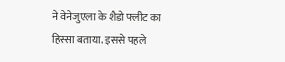ने वेनेजुएला के शैडो फ्लीट का हिस्सा बताया. इससे पहले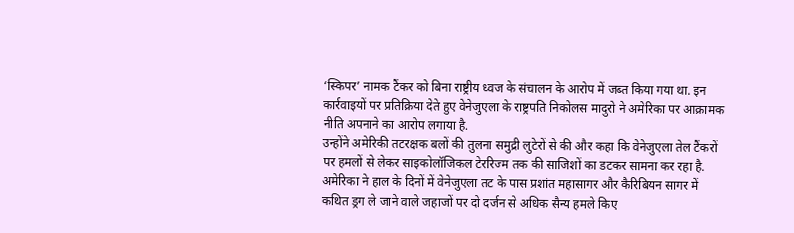‘स्किपर’ नामक टैंकर को बिना राष्ट्रीय ध्वज के संचालन के आरोप में जब्त किया गया था. इन कार्रवाइयों पर प्रतिक्रिया देते हुए वेनेजुएला के राष्ट्रपति निकोलस मादुरो ने अमेरिका पर आक्रामक नीति अपनाने का आरोप लगाया है.
उन्होंने अमेरिकी तटरक्षक बलों की तुलना समुद्री लुटेरों से की और कहा कि वेनेजुएला तेल टैंकरों पर हमलों से लेकर साइकोलॉजिकल टेररिज्म तक की साजिशों का डटकर सामना कर रहा है. अमेरिका ने हाल के दिनों में वेनेजुएला तट के पास प्रशांत महासागर और कैरिबियन सागर में कथित ड्रग ले जाने वाले जहाजों पर दो दर्जन से अधिक सैन्य हमले किए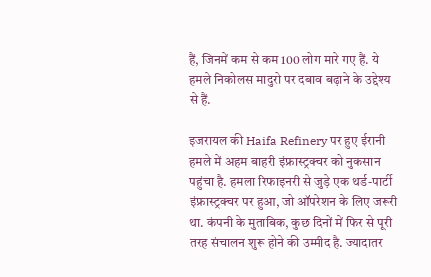हैं, जिनमें कम से कम 100 लोग मारे गए हैं. ये हमले निकोलस मादुरो पर दबाव बढ़ाने के उद्देश्य से हैं.

इजरायल की Haifa Refinery पर हुए ईरानी हमले में अहम बाहरी इंफ्रास्ट्रक्चर को नुकसान पहुंचा है. हमला रिफाइनरी से जुड़े एक थर्ड-पार्टी इंफ्रास्ट्रक्चर पर हुआ, जो ऑपरेशन के लिए जरूरी था. कंपनी के मुताबिक, कुछ दिनों में फिर से पूरी तरह संचालन शुरू होने की उम्मीद है. ज्यादातर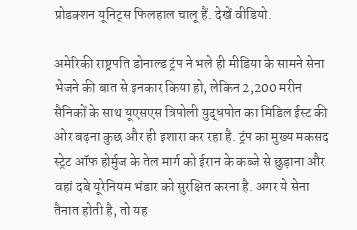प्रोडक्शन यूनिट्स फिलहाल चालू हैं. देखें वीडियो.

अमेरिकी राष्ट्रपति डोनाल्ड ट्रंप ने भले ही मीडिया के सामने सेना भेजने की बात से इनकार किया हो, लेकिन 2,200 मरीन सैनिकों के साथ यूएसएस त्रिपोली युद्धपोत का मिडिल ईस्ट की ओर बढ़ना कुछ और ही इशारा कर रहा है. ट्रंप का मुख्य मकसद स्ट्रेट ऑफ होर्मुज के तेल मार्ग को ईरान के कब्जे से छुड़ाना और वहां दबे यूरेनियम भंडार को सुरक्षित करना है. अगर ये सेना तैनात होती है, तो यह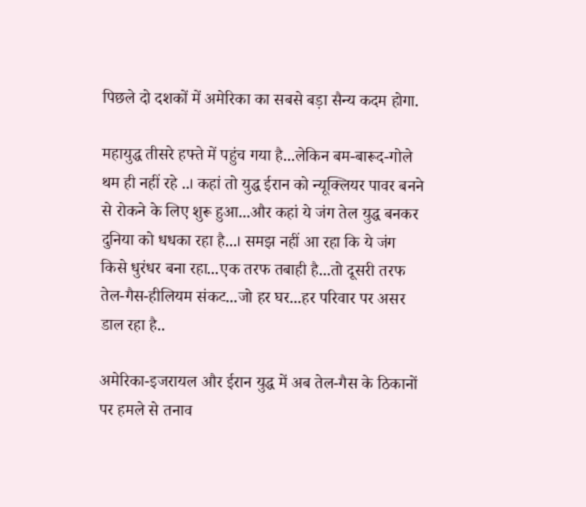पिछले दो दशकों में अमेरिका का सबसे बड़ा सैन्य कदम होगा.

महायुद्ध तीसरे हफ्ते में पहुंच गया है...लेकिन बम-बारूद-गोले थम ही नहीं रहे ..। कहां तो युद्ध ईरान को न्यूक्लियर पावर बनने से रोकने के लिए शुरू हुआ...और कहां ये जंग तेल युद्ध बनकर दुनिया को धधका रहा है...। समझ नहीं आ रहा कि ये जंग किसे धुरंधर बना रहा...एक तरफ तबाही है...तो दूसरी तरफ तेल-गैस-हीलियम संकट...जो हर घर...हर परिवार पर असर डाल रहा है..

अमेरिका-इजरायल और ईरान युद्ध में अब तेल-गैस के ठिकानों पर हमले से तनाव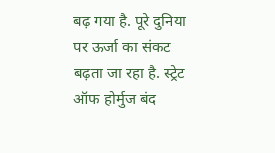बढ़ गया है. पूरे दुनिया पर ऊर्जा का संकट बढ़ता जा रहा है. स्ट्रेट ऑफ होर्मुज बंद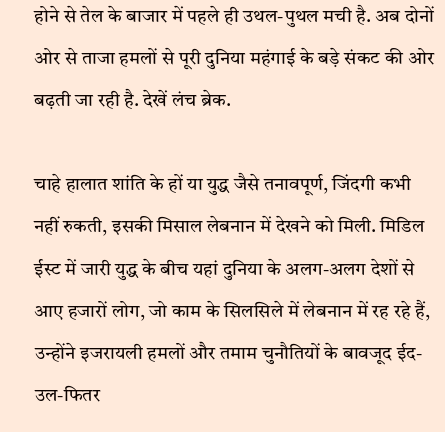होने से तेल के बाजार में पहले ही उथल-पुथल मची है. अब दोनों ओर से ताजा हमलों से पूरी दुनिया महंगाई के बड़े संकट की ओर बढ़ती जा रही है. देखें लंच ब्रेक.

चाहे हालात शांति के हों या युद्ध जैसे तनावपूर्ण, जिंदगी कभी नहीं रुकती, इसकी मिसाल लेबनान में देखने को मिली. मिडिल ईस्ट में जारी युद्ध के बीच यहां दुनिया के अलग-अलग देशों से आए हजारों लोग, जो काम के सिलसिले में लेबनान में रह रहे हैं, उन्होंने इजरायली हमलों और तमाम चुनौतियों के बावजूद ईद-उल-फितर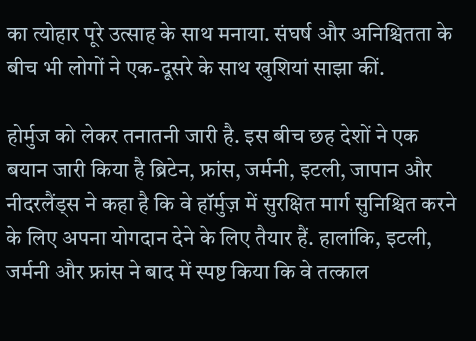का त्योहार पूरे उत्साह के साथ मनाया. संघर्ष और अनिश्चितता के बीच भी लोगों ने एक-दूसरे के साथ खुशियां साझा कीं.

होर्मुज को लेकर तनातनी जारी है. इस बीच छह देशों ने एक बयान जारी किया है ब्रिटेन, फ्रांस, जर्मनी, इटली, जापान और नीदरलैंड्स ने कहा है कि वे हॉर्मुज़ में सुरक्षित मार्ग सुनिश्चित करने के लिए अपना योगदान देने के लिए तैयार हैं. हालांकि, इटली, जर्मनी और फ्रांस ने बाद में स्पष्ट किया कि वे तत्काल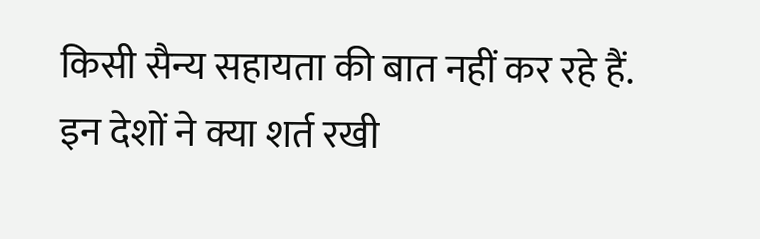किसी सैन्य सहायता की बात नहीं कर रहे हैं. इन देशों ने क्या शर्त रखी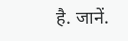है. जानें.